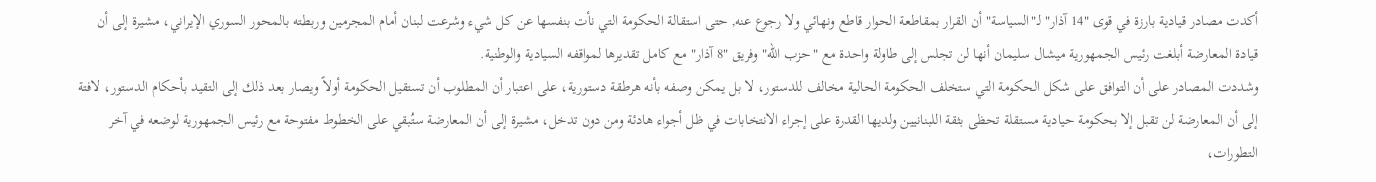أكدت مصادر قيادية بارزة في قوى "14 آذار" لـ"السياسة" أن القرار بمقاطعة الحوار قاطع ونهائي ولا رجوع عنه, حتى استقالة الحكومة التي نأت بنفسها عن كل شيء وشرعت لبنان أمام المجرمين وربطته بالمحور السوري الإيراني، مشيرة إلى أن قيادة المعارضة أبلغت رئيس الجمهورية ميشال سليمان أنها لن تجلس إلى طاولة واحدة مع "حزب الله" وفريق "8 آذار" مع كامل تقديرها لمواقفه السيادية والوطنية.
وشددت المصادر على أن التوافق على شكل الحكومة التي ستخلف الحكومة الحالية مخالف للدستور، لا بل يمكن وصفه بأنه هرطقة دستورية، على اعتبار أن المطلوب أن تستقيل الحكومة أولاً ويصار بعد ذلك إلى التقيد بأحكام الدستور، لافتة إلى أن المعارضة لن تقبل إلا بحكومة حيادية مستقلة تحظى بثقة اللبنانيين ولديها القدرة على إجراء الانتخابات في ظل أجواء هادئة ومن دون تدخل، مشيرة إلى أن المعارضة ستُبقي على الخطوط مفتوحة مع رئيس الجمهورية لوضعه في آخر التطورات،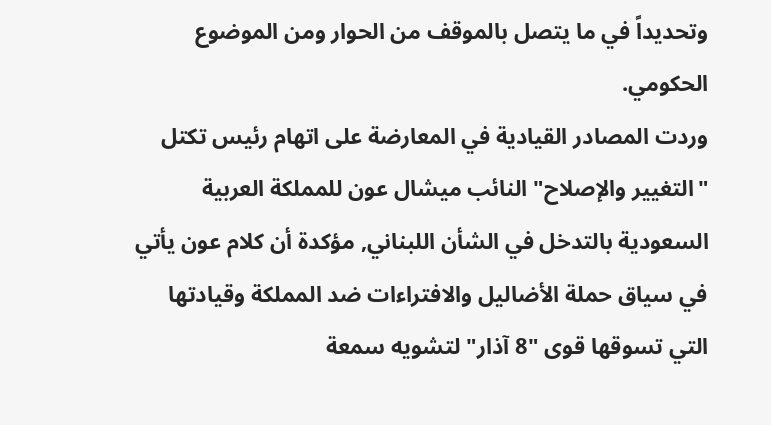وتحديداً في ما يتصل بالموقف من الحوار ومن الموضوع الحكومي.
وردت المصادر القيادية في المعارضة على اتهام رئيس تكتل "التغيير والإصلاح" النائب ميشال عون للمملكة العربية السعودية بالتدخل في الشأن اللبناني, مؤكدة أن كلام عون يأتي في سياق حملة الأضاليل والافتراءات ضد المملكة وقيادتها التي تسوقها قوى "8 آذار" لتشويه سمعة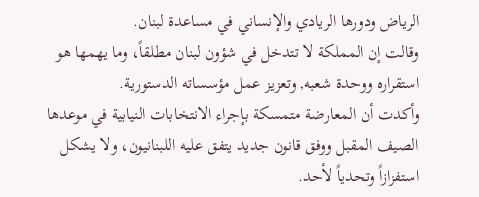الرياض ودورها الريادي والإنساني في مساعدة لبنان.
وقالت إن المملكة لا تتدخل في شؤون لبنان مطلقاً، وما يهمها هو استقراره ووحدة شعبه, وتعزيز عمل مؤسساته الدستورية.
وأكدت أن المعارضة متمسكة بإجراء الانتخابات النيابية في موعدها الصيف المقبل ووفق قانون جديد يتفق عليه اللبنانيون، ولا يشكل استفزازاً وتحدياً لأحد.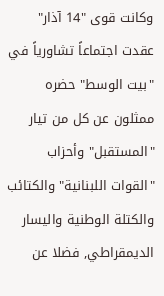وكانت قوى "14 آذار" عقدت اجتماعاً تشاورياً في "بيت الوسط" حضره ممثلون عن كل من تيار "المستقبل" وأحزاب "القوات اللبنانية" والكتائب والكتلة الوطنية واليسار الديمقراطي, فضلا عن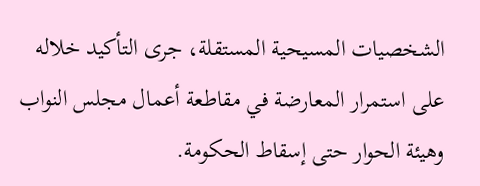الشخصيات المسيحية المستقلة، جرى التأكيد خلاله على استمرار المعارضة في مقاطعة أعمال مجلس النواب وهيئة الحوار حتى إسقاط الحكومة.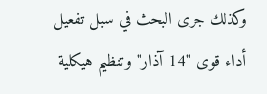وكذلك جرى البحث في سبل تفعيل أداء قوى "14 آذار" وتنظيم هيكلية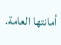أمانتها العامة.